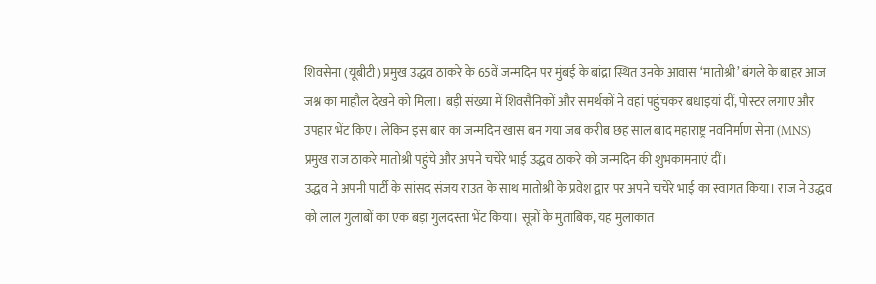शिवसेना (यूबीटी) प्रमुख उद्धव ठाकरे के 65वें जन्मदिन पर मुंबई के बांद्रा स्थित उनके आवास ‘मातोश्री’ बंगले के बाहर आज जश्न का माहौल देखने को मिला। बड़ी संख्या में शिवसैनिकों और समर्थकों ने वहां पहुंचकर बधाइयां दीं, पोस्टर लगाए और उपहार भेंट किए। लेकिन इस बार का जन्मदिन खास बन गया जब करीब छह साल बाद महाराष्ट्र नवनिर्माण सेना (MNS) प्रमुख राज ठाकरे मातोश्री पहुंचे और अपने चचेरे भाई उद्धव ठाकरे को जन्मदिन की शुभकामनाएं दीं।
उद्धव ने अपनी पार्टी के सांसद संजय राउत के साथ मातोश्री के प्रवेश द्वार पर अपने चचेरे भाई का स्वागत किया। राज ने उद्धव को लाल गुलाबों का एक बड़ा गुलदस्ता भेंट किया। सूत्रों के मुताबिक, यह मुलाकात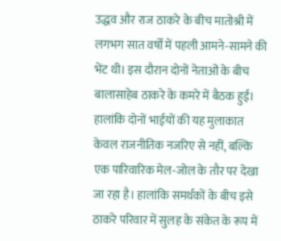उद्धव और राज ठाकरे के बीच मातोश्री में लगभग सात वर्षों में पहली आमने-सामने की भेंट थी। इस दौरान दोनों नेताओं के बीच बालासाहेब ठाकरे के कमरे में बैठक हुई।
हालांकि दोनों भाईयों की यह मुलाकात केवल राजनीतिक नजरिए से नहीं, बल्कि एक पारिवारिक मेल-जोल के तौर पर देखा जा रहा है। हालांकि समर्थकों के बीच इसे ठाकरे परिवार में सुलह के संकेत के रूप में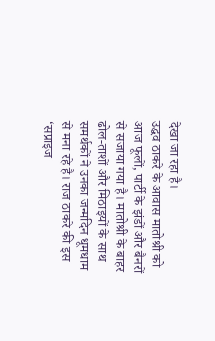देखा जा रहा है।
उद्धव ठाकरे के आवास मातोश्री को आज फूलों, पार्टी के झंडों और बैनरों से सजाया गया है। मातोश्री के बाहर ढोल-ताशों और मिठाइयों के साथ समर्थकों ने उनका जन्मदिन धूमधाम से मना रहे है। राज ठाकरे की इस ‘सप्राइज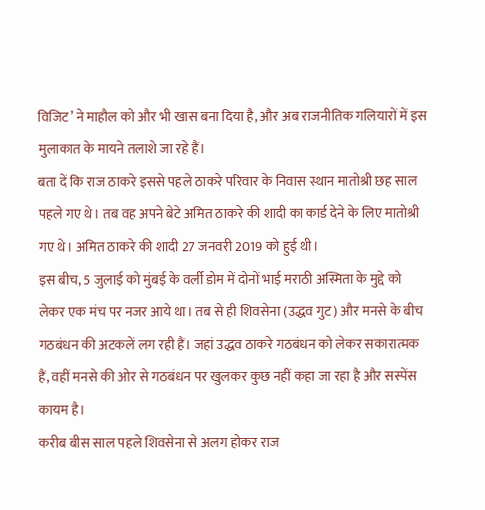विजिट’ ने माहौल को और भी खास बना दिया है, और अब राजनीतिक गलियारों में इस मुलाकात के मायने तलाशे जा रहे हैं।
बता दें कि राज ठाकरे इससे पहले ठाकरे परिवार के निवास स्थान मातोश्री छह साल पहले गए थे। तब वह अपने बेटे अमित ठाकरे की शादी का कार्ड देने के लिए मातोश्री गए थे। अमित ठाकरे की शादी 27 जनवरी 2019 को हुई थी।
इस बीच, 5 जुलाई को मुंबई के वर्ली डोम में दोनों भाई मराठी अस्मिता के मुद्दे को लेकर एक मंच पर नजर आये था। तब से ही शिवसेना (उद्धव गुट) और मनसे के बीच गठबंधन की अटकलें लग रही हैं। जहां उद्धव ठाकरे गठबंधन को लेकर सकारात्मक हैं, वहीं मनसे की ओर से गठबंधन पर खुलकर कुछ नहीं कहा जा रहा है और सस्पेंस कायम है।
करीब बीस साल पहले शिवसेना से अलग होकर राज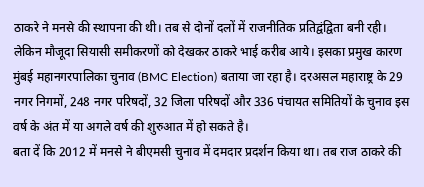ठाकरे ने मनसे की स्थापना की थी। तब से दोनों दलों में राजनीतिक प्रतिद्वंद्विता बनी रही। लेकिन मौजूदा सियासी समीकरणों को देखकर ठाकरे भाई करीब आये। इसका प्रमुख कारण मुंबई महानगरपालिका चुनाव (BMC Election) बताया जा रहा है। दरअसल महाराष्ट्र के 29 नगर निगमों, 248 नगर परिषदों, 32 जिला परिषदों और 336 पंचायत समितियों के चुनाव इस वर्ष के अंत में या अगले वर्ष की शुरुआत में हो सकते है।
बता दें कि 2012 में मनसे ने बीएमसी चुनाव में दमदार प्रदर्शन किया था। तब राज ठाकरे की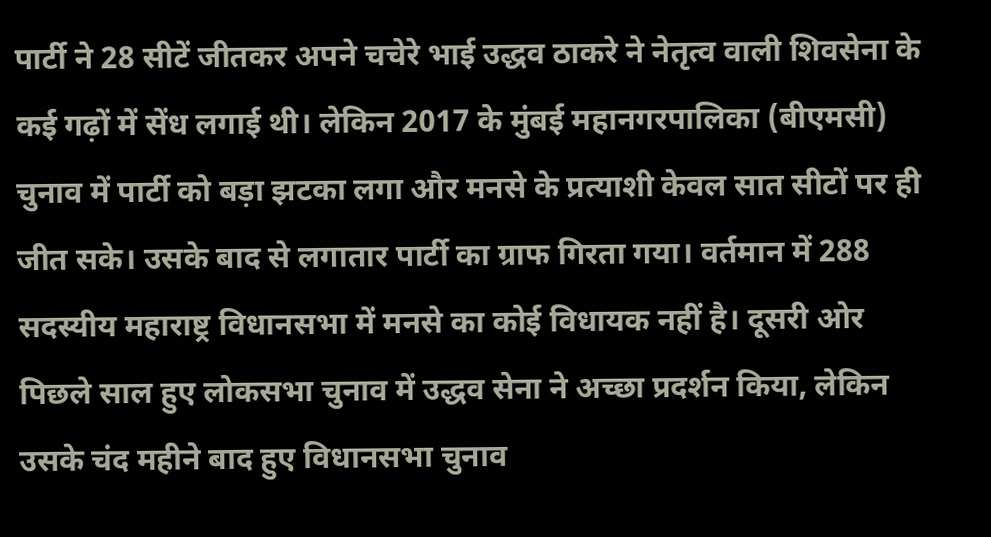पार्टी ने 28 सीटें जीतकर अपने चचेरे भाई उद्धव ठाकरे ने नेतृत्व वाली शिवसेना के कई गढ़ों में सेंध लगाई थी। लेकिन 2017 के मुंबई महानगरपालिका (बीएमसी) चुनाव में पार्टी को बड़ा झटका लगा और मनसे के प्रत्याशी केवल सात सीटों पर ही जीत सके। उसके बाद से लगातार पार्टी का ग्राफ गिरता गया। वर्तमान में 288 सदस्यीय महाराष्ट्र विधानसभा में मनसे का कोई विधायक नहीं है। दूसरी ओर पिछले साल हुए लोकसभा चुनाव में उद्धव सेना ने अच्छा प्रदर्शन किया, लेकिन उसके चंद महीने बाद हुए विधानसभा चुनाव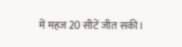में महज 20 सीटें जीत सकी।